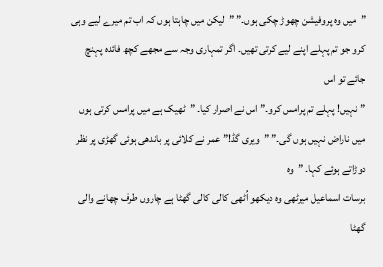”میں وہ پروفیشن چھوڑ چکی ہوں۔” ”لیکن میں چاہتا ہوں کہ اب تم میرے لیے وہی کرو جو تم پہلے اپنے لیے کرتی تھیں۔ اگر تمہاری وجہ سے مجھے کچھ فائدہ پہنچ جائے تو اس
”نہیں! پہلے تم پرامس کرو۔” اس نے اصرار کیا۔ ”ٹھیک ہے میں پرامس کرتی ہوں میں ناراض نہیں ہوں گی۔” ”ویری گڈ!” عمر نے کلائی پر باندھی ہوئی گھڑی پر نظر دوڑاتے ہوئے کہا۔ ”وہ
برسات اسماعیل میرٹھی وہ دیکھو اُٹھی کالی کالی گھٹا ہے چاروں طرف چھانے والی گھٹا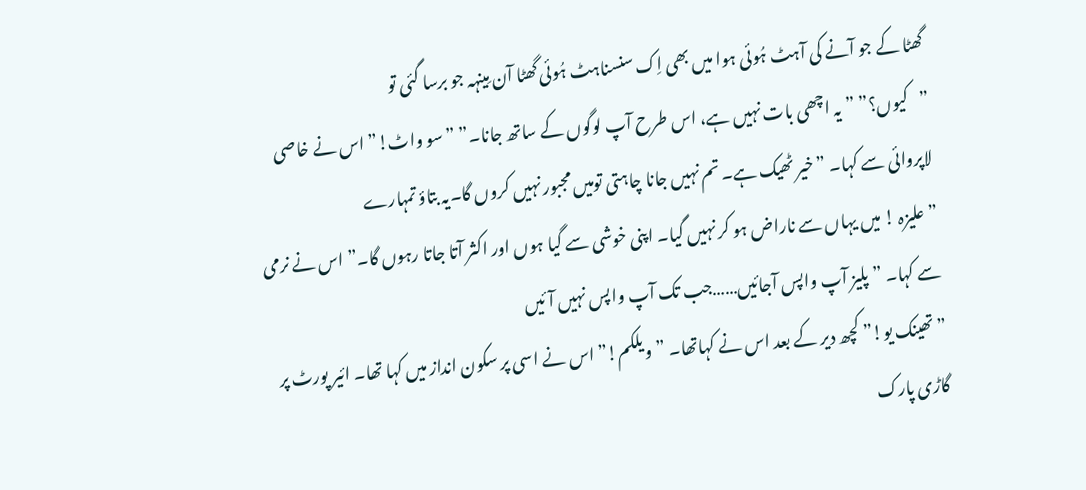گھٹا کے جو آنے کی آہٹ ہُوئی ہوا میں بھی اِک سنسناہٹ ہُوئی گھٹا آن مِینہہ جو برسا گئی تو
”کیوں؟” ”یہ اچھی بات نہیں ہے، اس طرح آپ لوگوں کے ساتھ جانا۔” ”سو واٹ!” اس نے خاصی لاپروائی سے کہا۔ ”خیر ٹھیک ہے۔ تم نہیں جانا چاہتی تومیں مجبور نہیں کروں گا۔یہ بتاؤ تمہارے
”علیزہ ! میں یہاں سے ناراض ہو کر نہیں گیا۔ اپنی خوشی سے گیا ہوں اور اکثر آتا جاتا رہوں گا۔” اس نے نرمی سے کہا۔ ”پلیز آپ واپس آجائیں……جب تک آپ واپس نہیں آئیں
”تھینک یو!” کچھ دیر کے بعد اس نے کہاتھا۔ ”ویلکم!” اس نے اسی پر سکون انداز میں کہا تھا۔ ائیر پورٹ پر گاڑی پارک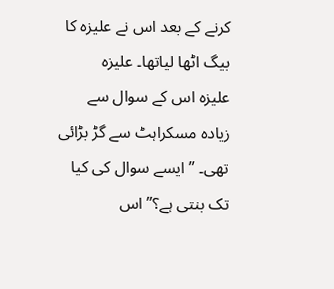کرنے کے بعد اس نے علیزہ کا بیگ اٹھا لیاتھا۔ علیزہ
علیزہ اس کے سوال سے زیادہ مسکراہٹ سے گڑ بڑائی تھی۔ ”ایسے سوال کی کیا تک بنتی ہے؟” اس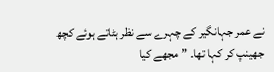نے عمر جہانگیر کے چہرے سے نظر ہٹاتے ہوئے کچھ جھینپ کر کہا تھا۔ ”مجھے کیا